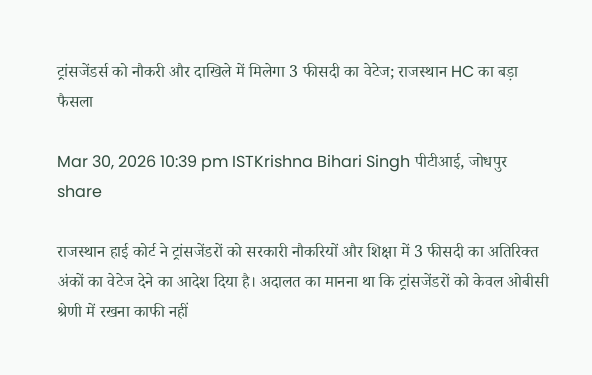ट्रांसजेंडर्स को नौकरी और दाखिले में मिलेगा 3 फीसदी का वेटेज; राजस्थान HC का बड़ा फैसला

Mar 30, 2026 10:39 pm ISTKrishna Bihari Singh पीटीआई, जोधपुर
share

राजस्थान हाई कोर्ट ने ट्रांसजेंडरों को सरकारी नौकरियों और शिक्षा में 3 फीसदी का अतिरिक्त अंकों का वेटेज देने का आदेश दिया है। अदालत का मानना था कि ट्रांसजेंडरों को केवल ओबीसी श्रेणी में रखना काफी नहीं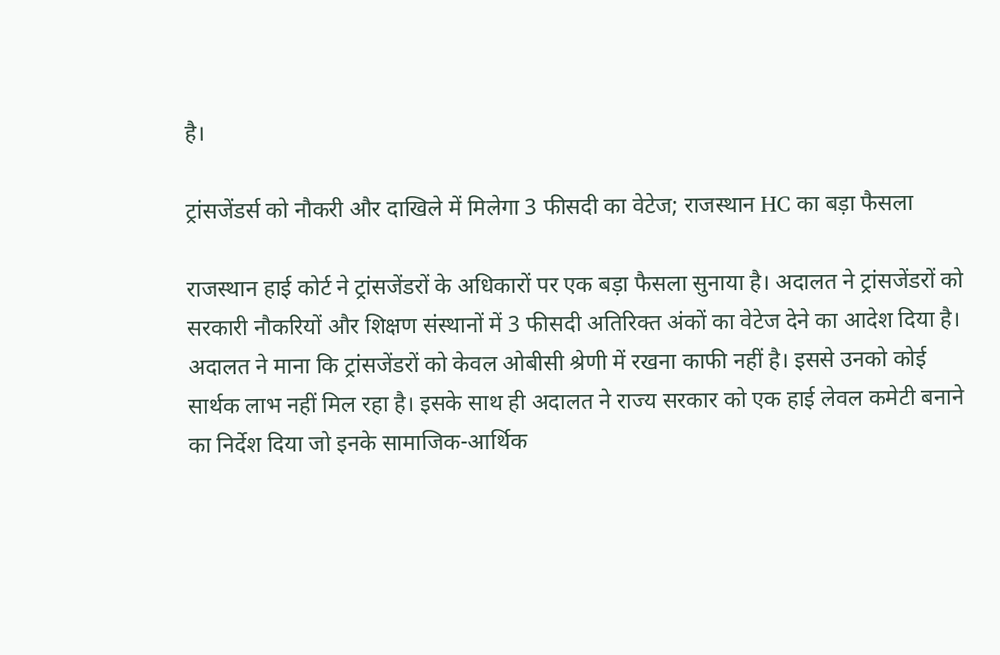है।

ट्रांसजेंडर्स को नौकरी और दाखिले में मिलेगा 3 फीसदी का वेटेज; राजस्थान HC का बड़ा फैसला

राजस्थान हाई कोर्ट ने ट्रांसजेंडरों के अधिकारों पर एक बड़ा फैसला सुनाया है। अदालत ने ट्रांसजेंडरों को सरकारी नौकरियों और शिक्षण संस्थानों में 3 फीसदी अतिरिक्त अंकों का वेटेज देने का आदेश दिया है। अदालत ने माना कि ट्रांसजेंडरों को केवल ओबीसी श्रेणी में रखना काफी नहीं है। इससे उनको कोई सार्थक लाभ नहीं मिल रहा है। इसके साथ ही अदालत ने राज्य सरकार को एक हाई लेवल कमेटी बनाने का निर्देश दिया जो इनके सामाजिक-आर्थिक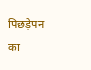पिछड़ेपन का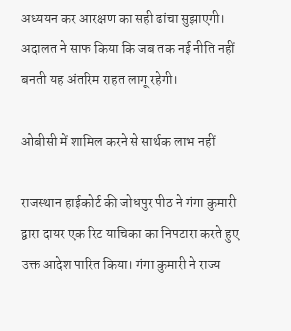अध्ययन कर आरक्षण का सही ढांचा सुझाएगी। अदालत ने साफ किया कि जब तक नई नीति नहीं बनती यह अंतरिम राहत लागू रहेगी।

ओबीसी में शामिल करने से सार्थक लाभ नहीं

राजस्थान हाईकोर्ट की जोधपुर पीठ ने गंगा कुमारी द्वारा दायर एक रिट याचिका का निपटारा करते हुए उक्त आदेश पारित किया। गंगा कुमारी ने राज्य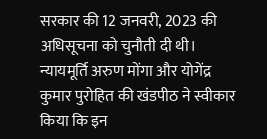सरकार की 12 जनवरी, 2023 की अधिसूचना को चुनौती दी थी। न्यायमूर्ति अरुण मोंगा और योगेंद्र कुमार पुरोहित की खंडपीठ ने स्वीकार किया कि इन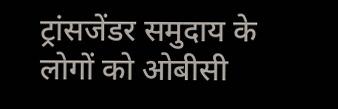ट्रांसजेंडर समुदाय के लोगों को ओबीसी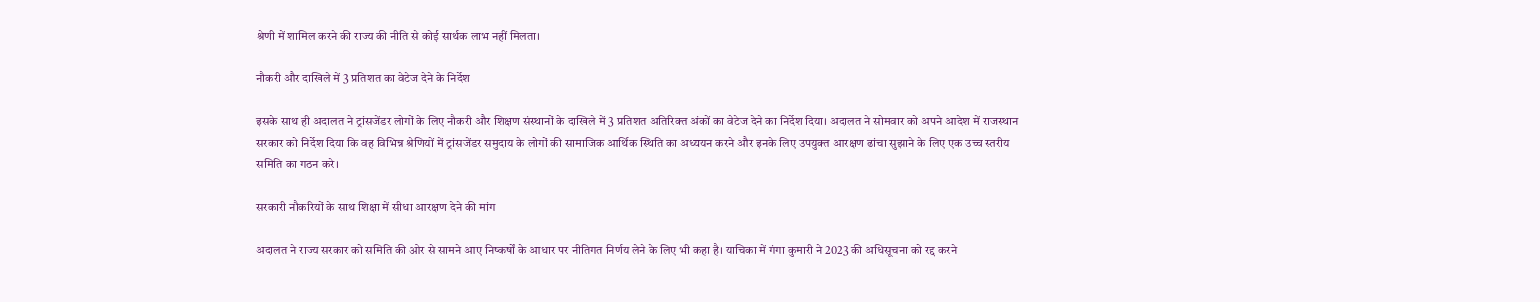श्रेणी में शामिल करने की राज्य की नीति से कोई सार्थक लाभ नहीं मिलता।

नौकरी और दाखिले में 3 प्रतिशत का वेटेज देने के निर्देश

इसके साथ ही अदालत ने ट्रांसजेंडर लोगों के लिए नौकरी और शिक्षण संस्थानों के दाखिले में 3 प्रतिशत अतिरिक्त अंकों का वेटेज देने का निर्देश दिया। अदालत ने सोमवार को अपने आदेश में राजस्थान सरकार को निर्देश दिया कि वह विभिन्न श्रेणियों में ट्रांसजेंडर समुदाय के लोगों की सामाजिक आर्थिक स्थिति का अध्ययन करने और इनके लिए उपयुक्त आरक्षण ढांचा सुझाने के लिए एक उच्च स्तरीय समिति का गठन करे।

सरकारी नौकरियों के साथ शिक्षा में सीधा आरक्षण देने की मांग

अदालत ने राज्य सरकार को समिति की ओर से सामने आए निष्कर्षों के आधार पर नीतिगत निर्णय लेने के लिए भी कहा है। याचिका में गंगा कुमारी ने 2023 की अधिसूचना को रद्द करने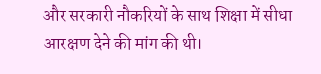और सरकारी नौकरियों के साथ शिक्षा में सीधा आरक्षण देने की मांग की थी।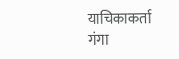याचिकाकर्ता गंगा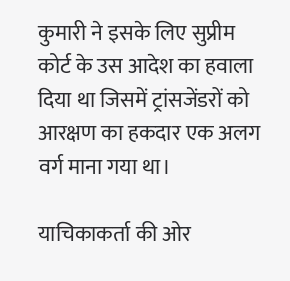कुमारी ने इसके लिए सुप्रीम कोर्ट के उस आदेश का हवाला दिया था जिसमें ट्रांसजेंडरों को आरक्षण का हकदार एक अलग वर्ग माना गया था।

याचिकाकर्ता की ओर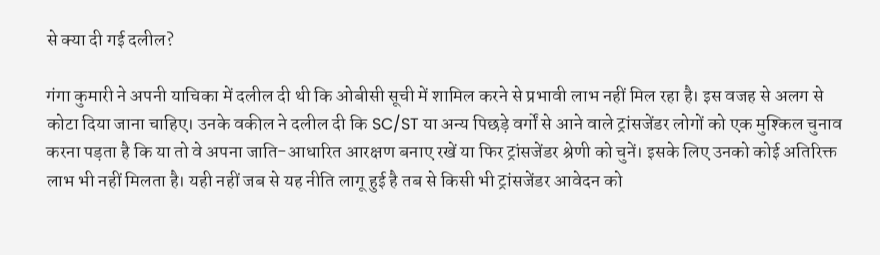से क्या दी गई दलील?

गंगा कुमारी ने अपनी याचिका में दलील दी थी कि ओबीसी सूची में शामिल करने से प्रभावी लाभ नहीं मिल रहा है। इस वजह से अलग से कोटा दिया जाना चाहिए। उनके वकील ने दलील दी कि SC/ST या अन्य पिछड़े वर्गों से आने वाले ट्रांसजेंडर लोगों को एक मुश्किल चुनाव करना पड़ता है कि या तो वे अपना जाति-आधारित आरक्षण बनाए रखें या फिर ट्रांसजेंडर श्रेणी को चुनें। इसके लिए उनको कोई अतिरिक्त लाभ भी नहीं मिलता है। यही नहीं जब से यह नीति लागू हुई है तब से किसी भी ट्रांसजेंडर आवेदन को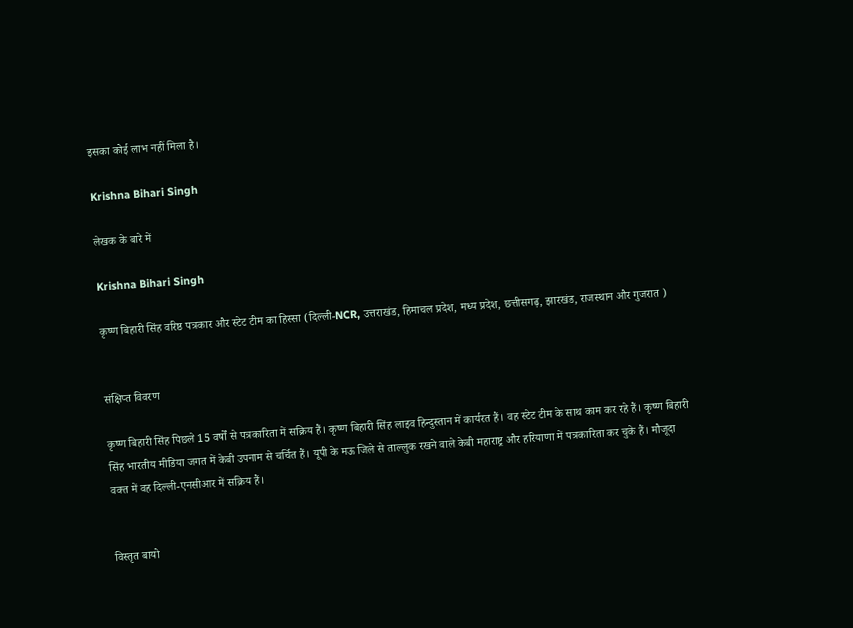इसका कोई लाभ नहीं मिला है।

Krishna Bihari Singh

लेखक के बारे में

Krishna Bihari Singh

कृष्ण बिहारी सिंह वरिष्ठ पत्रकार और स्टेट टीम का हिस्सा (दिल्ली-NCR, उत्तराखंड, हिमाचल प्रदेश, मध्य प्रदेश, छत्तीसगढ़, झारखंड, राजस्थान और गुजरात )


संक्षिप्त विवरण

कृष्ण बिहारी सिंह पिछले 15 वर्षों से पत्रकारिता में सक्रिय हैं। कृष्ण बिहारी सिंह लाइव हिन्दुस्तान में कार्यरत हैं। वह स्टेट टीम के साथ काम कर रहे हैं। कृष्ण बिहारी सिंह भारतीय मीडिया जगत में केबी उपनाम से चर्चित हैं। यूपी के मऊ जिले से ताल्लुक रखने वाले केबी महाराष्ट्र और हरियाणा में पत्रकारिता कर चुके हैं। मौजूदा वक्त में वह दिल्ली-एनसीआर में सक्रिय हैं।


विस्तृत बायो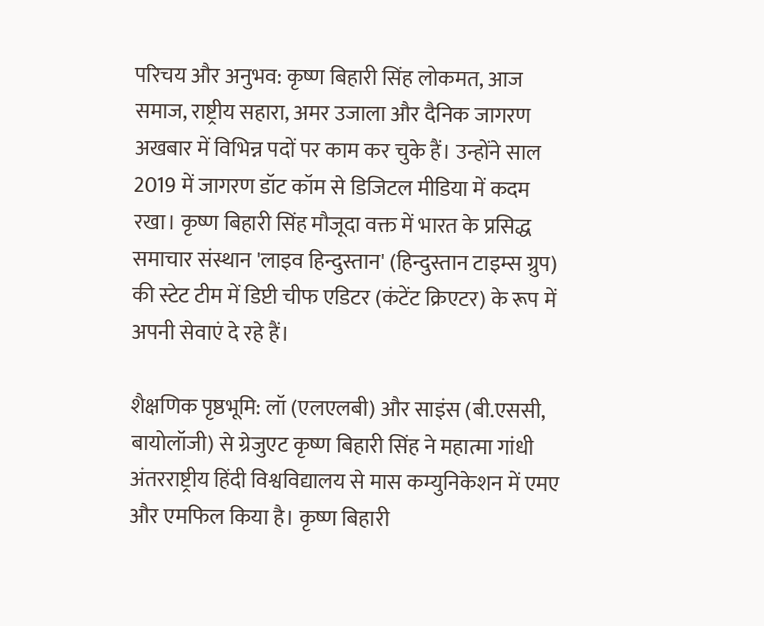परिचय और अनुभव: कृष्ण बिहारी सिंह लोकमत, आज समाज, राष्ट्रीय सहारा, अमर उजाला और दैनिक जागरण अखबार में विभिन्न पदों पर काम कर चुके हैं। उन्होंने साल 2019 में जागरण डॉट कॉम से डिजिटल मीडिया में कदम रखा। कृष्ण बिहारी सिंह मौजूदा वक्त में भारत के प्रसिद्ध समाचार संस्थान 'लाइव हिन्दुस्तान' (हिन्दुस्तान टाइम्स ग्रुप) की स्टेट टीम में डिप्टी चीफ एडिटर (कंटेंट क्रिएटर) के रूप में अपनी सेवाएं दे रहे हैं।

शैक्षणिक पृष्ठभूमि: लॉ (एलएलबी) और साइंस (बी.एससी, बायोलॉजी) से ग्रेजुएट कृष्ण बिहारी सिंह ने महात्मा गांधी अंतरराष्ट्रीय हिंदी विश्वविद्यालय से मास कम्युनिकेशन में एमए और एमफिल किया है। कृष्ण बिहारी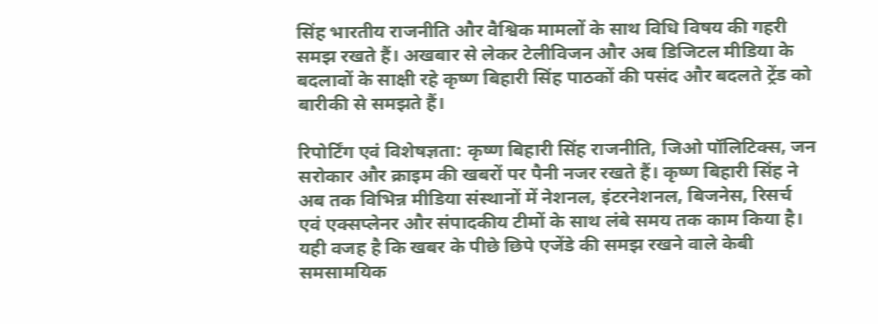सिंह भारतीय राजनीति और वैश्विक मामलों के साथ विधि विषय की गहरी समझ रखते हैं। अखबार से लेकर टेलीविजन और अब डिजिटल मीडिया के बदलावों के साक्षी रहे कृष्ण बिहारी सिंह पाठकों की पसंद और बदलते ट्रेंड को बारीकी से समझते हैं।

रिपोर्टिंग एवं विशेषज्ञता: कृष्ण बिहारी सिंह राजनीति, जिओ पॉलिटिक्स, जन सरोकार और क्राइम की खबरों पर पैनी नजर रखते हैं। कृष्ण बिहारी सिंह ने अब तक विभिन्न मीडिया संस्थानों में नेशनल, इंटरनेशनल, बिजनेस, रिसर्च एवं एक्सप्लेनर और संपादकीय टीमों के साथ लंबे समय तक काम किया है। यही वजह है कि खबर के पीछे छिपे एजेंडे की समझ रखने वाले केबी समसामयिक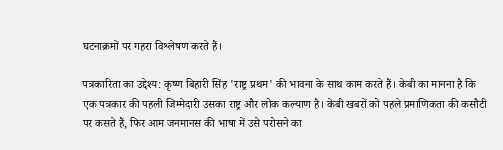घटनाक्रमों पर गहरा विश्लेषण करते हैं।

पत्रकारिता का उद्देश्य: कृष्ण बिहारी सिंह 'राष्ट्र प्रथम' की भावना के साथ काम करते हैं। केबी का मानना है कि एक पत्रकार की पहली जिम्मेदारी उसका राष्ट्र और लोक कल्याण है। केबी खबरों को पहले प्रमाणिकता की कसौटी पर कसते हैं, फिर आम जनमानस की भाषा में उसे परोसने का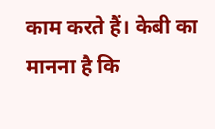काम करते हैं। केबी का मानना है कि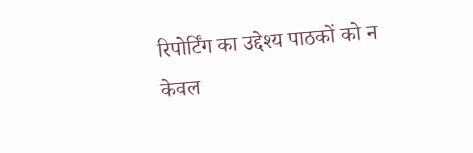रिपोर्टिंग का उद्देश्य पाठकों को न केवल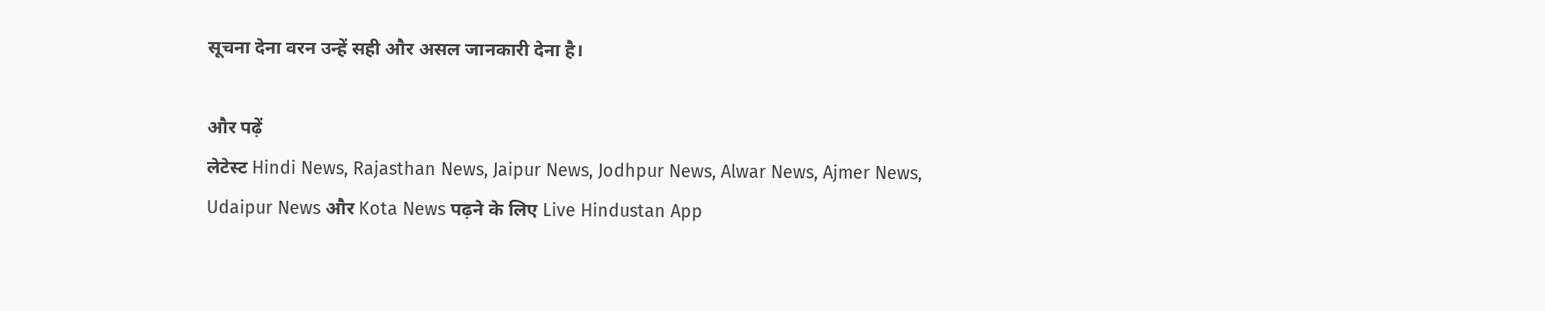सूचना देना वरन उन्हें सही और असल जानकारी देना है।

और पढ़ें
लेटेस्ट Hindi News, Rajasthan News, Jaipur News, Jodhpur News, Alwar News, Ajmer News, Udaipur News और Kota News पढ़ने के लिए Live Hindustan App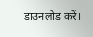डाउनलोड करें।